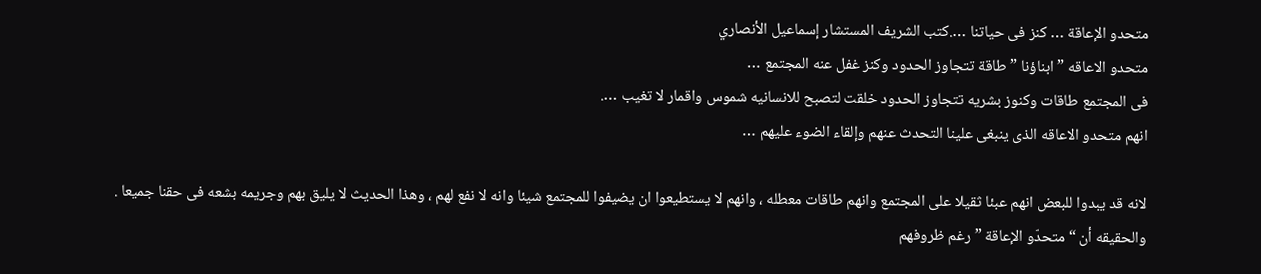متحدو الإعاقة … كنز فى حياتنا ….كتب الشريف المستشار إسماعيل الأنصاري
متحدو الاعاقه ” ابناؤنا ” طاقة تتجاوز الحدود وكنز غفل عنه المجتمع …
فى المجتمع طاقات وكنوز بشريه تتجاوز الحدود خلقت لتصبح للانسانيه شموس واقمار لا تغيب ….
انهم متحدو الاعاقه الذى ينبغى علينا التحدث عنهم وإلقاء الضوء عليهم …

لانه قد يبدوا للبعض انهم عبئا ثقيلا على المجتمع وانهم طاقات معطله ، وانهم لا يستطيعوا ان يضيفوا للمجتمع شيئا وانه لا نفع لهم ، وهذا الحديث لا يليق بهم وجريمه بشعه فى حقنا جميعا .
والحقيقه أن “متحدّو الإعاقة ” رغم ظروفهم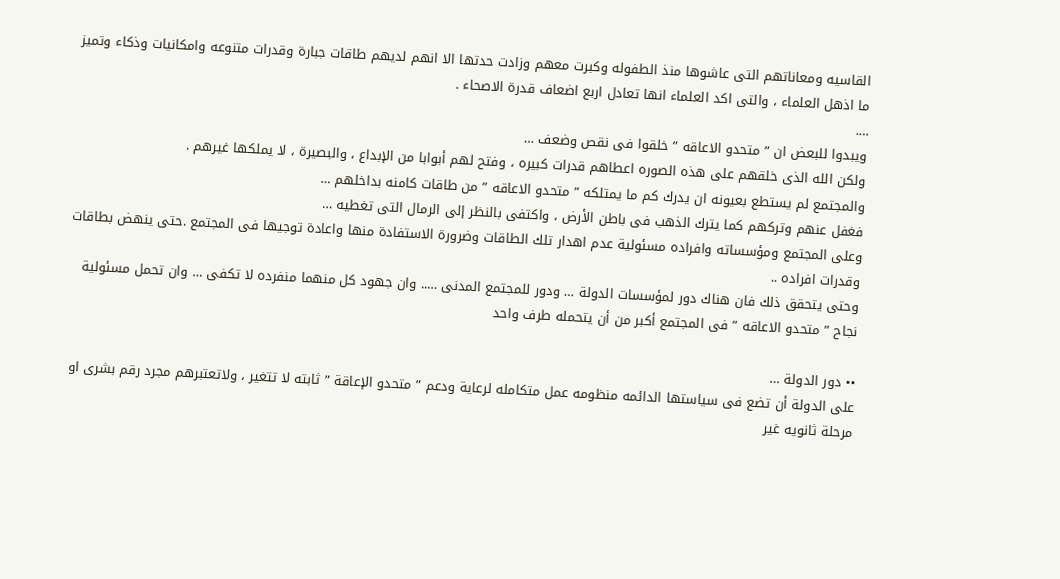القاسيه ومعاناتهم التى عاشوها منذ الطفوله وكبرت معهم وزادت حدتها الا انهم لديهم طاقات جبارة وقدرات متنوعه وامكانيات وذكاء وتميز ما اذهل العلماء ، والتى اكد العلماء انها تعادل اربع اضعاف قدرة الاصحاء .
….
ويبدوا للبعض ان ” متحدو الاعاقه ” خلقوا فى نقص وضعف …
ولكن الله الذى خلقهم على هذه الصوره اعطاهم قدرات كبيره ، وفتح لهم أبوابا من الإبداع ، والبصيرة ، لا يملكها غيرهم .
والمجتمع لم يستطع بعيونه ان يدرك كم ما يمتلكه ” متحدو الاعاقه ” من طاقات كامنه بداخلهم …
فغفل عنهم وتركهم كما يترك الذهب فى باطن الأرض ، واكتفى بالنظر إلى الرمال التى تغطيه …
وعلى المجتمع ومؤسساته وافراده مسئولية عدم اهدار تلك الطاقات وضرورة الاستفادة منها واعادة توجيها فى المجتمع .حتى ينهض بطاقات وقدرات افراده ..
وحتى يتحقق ذلك فان هناك دور لمؤسسات الدولة … ودور للمجتمع المدنى ….. وان جهود كل منهما منفرده لا تكفى … وان تحمل مسئولية نجاح ” متحدو الاعاقه ” فى المجتمع أكبر من أن يتحمله طرف واحد

•• دور الدولة …
على الدولة أن تضع فى سياستها الدائمه منظومه عمل متكامله لرعاية ودعم ” متحدو الإعاقة ” ثابته لا تتغير ، ولاتعتبرهم مجرد رقم بشرى او مرحلة ثانويه غير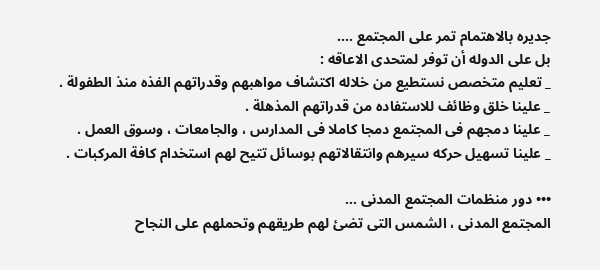جديره بالاهتمام تمر على المجتمع ….
بل على الدوله أن توفر لمتحدى الاعاقه :
_ تعليم متخصص نستطيع من خلاله اكتشاف مواهبهم وقدراتهم الفذه منذ الطفولة .
_ علينا خلق وظائف للاستفاده من قدراتهم المذهلة .
_ علينا دمجهم فى المجتمع دمجا كاملا فى المدارس ، والجامعات ، وسوق العمل .
_ علينا تسهيل حركه سيرهم وانتقالاتهم بوسائل تتيح لهم استخدام كافة المركبات .

••• دور منظمات المجتمع المدنى …
المجتمع المدنى ، الشمس التى تضئ لهم طريقهم وتحملهم على النجاح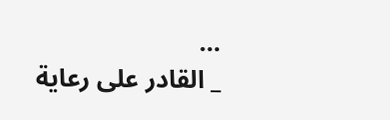…
_ القادر على رعاية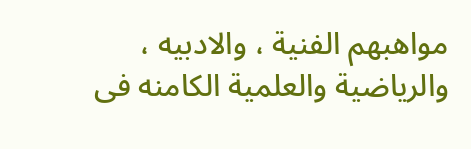مواهبهم الفنية ، والادبيه ، والرياضية والعلمية الكامنه فى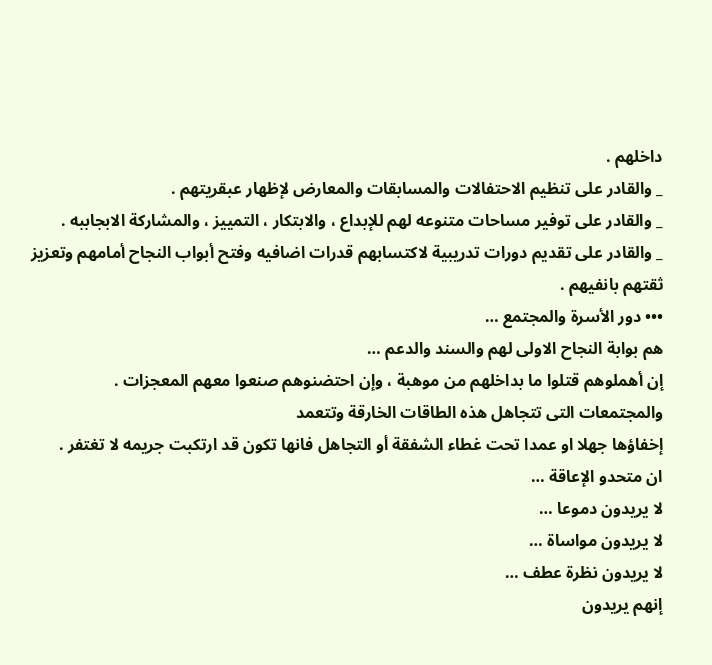داخلهم .
_ والقادر على تنظيم الاحتفالات والمسابقات والمعارض لإظهار عبقريتهم .
_ والقادر على توفير مساحات متنوعه لهم للإبداع ، والابتكار ، التمييز ، والمشاركة الابجاببه .
_ والقادر على تقديم دورات تدريبية لاكتسابهم قدرات اضافيه وفتح أبواب النجاح أمامهم وتعزيز ثقتهم بانفيهم .
••• دور الأسرة والمجتمع …
هم بوابة النجاح الاولى لهم والسند والدعم …
إن أهملوهم قتلوا ما بداخلهم من موهبة ، وإن احتضنوهم صنعوا معهم المعجزات .
والمجتمعات التى تتجاهل هذه الطاقات الخارقة وتتعمد
إخفاؤها جهلا او عمدا تحت غطاء الشفقة أو التجاهل فانها تكون قد ارتكبت جريمه لا تغتفر .
ان متحدو الإعاقة …
لا يريدون دموعا …
لا يريدون مواساة …
لا يريدون نظرة عطف …
إنهم يريدون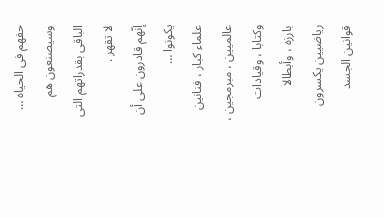حفهم فى الحياه …
وسيصنعون هم الباقى بقدراتهم التى لا تقهر .
إنّهم قادرون على أن يكونوا …
علماء كبار ، فنانين عالميين ، مبرمجين ، وكتابا ، وقيادات بارزه ، وأبطالا رياضيين يكسرون قوانين الجسد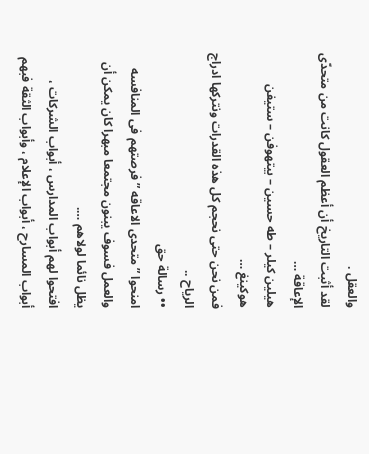والعقل .
لقد أثبت التاريخ أن أعظم العقول كانت من متحدّى الإعاقة …
هيلين كيلر – طه حسين – بيتهوفن – ستيفن هوكينغ …
فمن نحن حتى نحجم كل هذه القدرات ونتركها ادراج الرياح ..
•• رسالة حق
امنحوا ” متحدى الاعاقه ” فرصتهم فى المنافسه والعمل فسوف يبنون مجتمعا مبهرا كان يمكن أن يظل نائما لولاهم ….
افتحوا لهم أبواب المدارس ، أبواب الشركات ، أبواب المسارح ، أبواب الإعلام ، وأبواب الثقة فبهم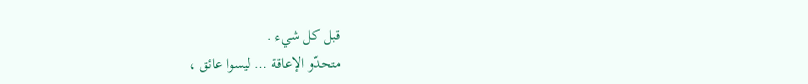قبل كل شيء .
متحدّو الإعاقة … ليسوا عائق ،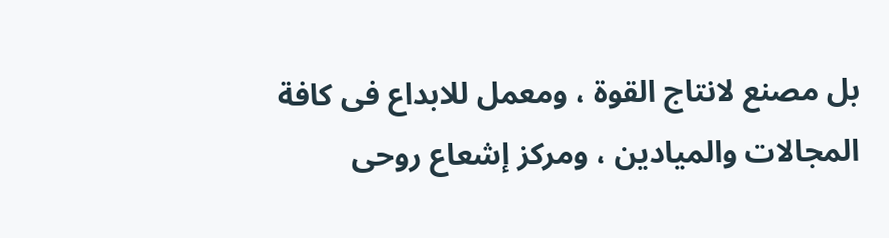بل مصنع لانتاج القوة ، ومعمل للابداع فى كافة المجالات والميادين ، ومركز إشعاع روحى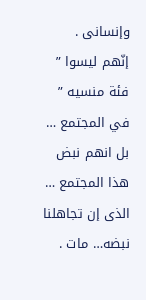وإنسانى .
إنّهم ليسوا ” فئة منسيه ” في المجتمع …
بل انهم نبض هذا المجتمع …
الذى إن تجاهلنا نبضه… مات .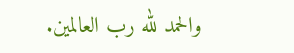والحمد لله رب العالمين.